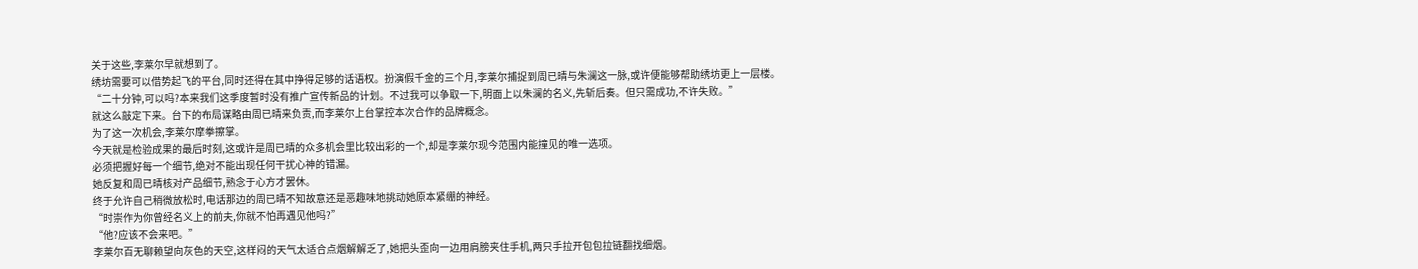关于这些,李莱尔早就想到了。
绣坊需要可以借势起飞的平台,同时还得在其中挣得足够的话语权。扮演假千金的三个月,李莱尔捕捉到周已晴与朱澜这一脉,或许便能够帮助绣坊更上一层楼。
“二十分钟,可以吗?本来我们这季度暂时没有推广宣传新品的计划。不过我可以争取一下,明面上以朱澜的名义,先斩后奏。但只需成功,不许失败。”
就这么敲定下来。台下的布局谋略由周已晴来负责,而李莱尔上台掌控本次合作的品牌概念。
为了这一次机会,李莱尔摩拳擦掌。
今天就是检验成果的最后时刻,这或许是周已晴的众多机会里比较出彩的一个,却是李莱尔现今范围内能撞见的唯一选项。
必须把握好每一个细节,绝对不能出现任何干扰心神的错漏。
她反复和周已晴核对产品细节,熟念于心方才罢休。
终于允许自己稍微放松时,电话那边的周已晴不知故意还是恶趣味地挑动她原本紧绷的神经。
“时崇作为你曾经名义上的前夫,你就不怕再遇见他吗?”
“他?应该不会来吧。”
李莱尔百无聊赖望向灰色的天空,这样闷的天气太适合点烟解解乏了,她把头歪向一边用肩膀夹住手机,两只手拉开包包拉链翻找细烟。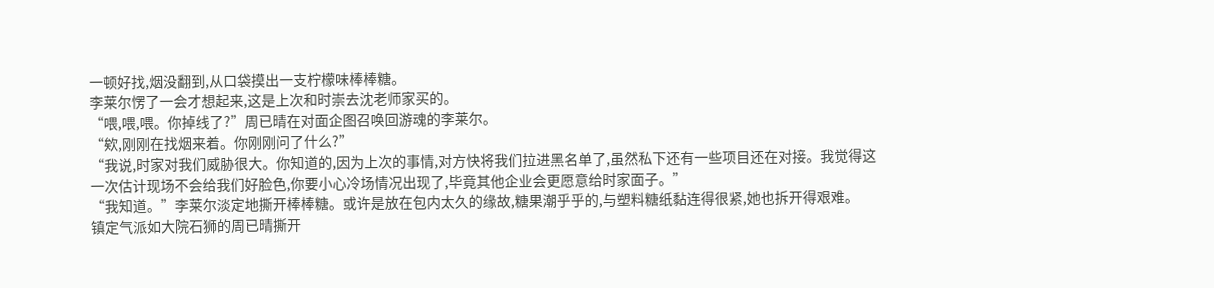一顿好找,烟没翻到,从口袋摸出一支柠檬味棒棒糖。
李莱尔愣了一会才想起来,这是上次和时崇去沈老师家买的。
“喂,喂,喂。你掉线了?”周已晴在对面企图召唤回游魂的李莱尔。
“欸,刚刚在找烟来着。你刚刚问了什么?”
“我说,时家对我们威胁很大。你知道的,因为上次的事情,对方快将我们拉进黑名单了,虽然私下还有一些项目还在对接。我觉得这一次估计现场不会给我们好脸色,你要小心冷场情况出现了,毕竟其他企业会更愿意给时家面子。”
“我知道。”李莱尔淡定地撕开棒棒糖。或许是放在包内太久的缘故,糖果潮乎乎的,与塑料糖纸黏连得很紧,她也拆开得艰难。
镇定气派如大院石狮的周已晴撕开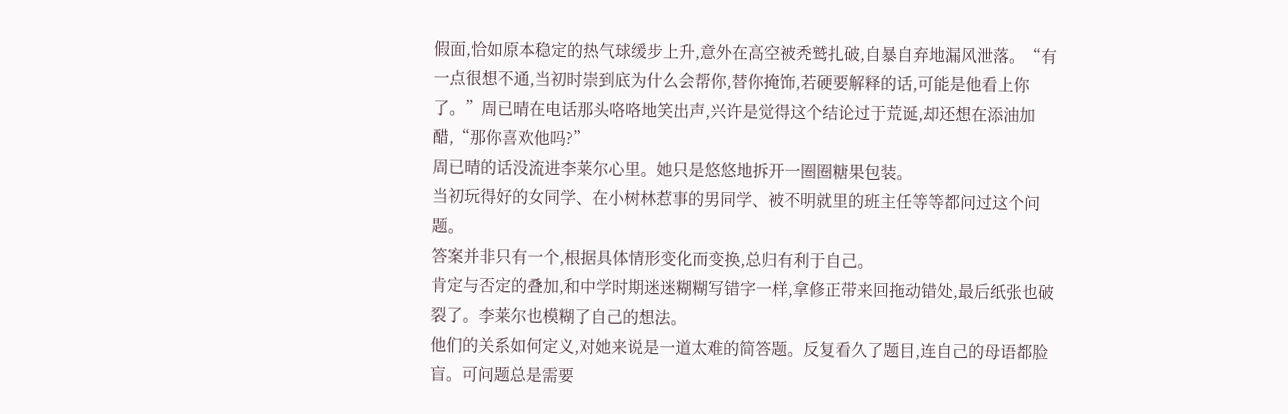假面,恰如原本稳定的热气球缓步上升,意外在高空被秃鹫扎破,自暴自弃地漏风泄落。“有一点很想不通,当初时崇到底为什么会帮你,替你掩饰,若硬要解释的话,可能是他看上你了。”周已晴在电话那头咯咯地笑出声,兴许是觉得这个结论过于荒诞,却还想在添油加醋,“那你喜欢他吗?”
周已晴的话没流进李莱尔心里。她只是悠悠地拆开一圈圈糖果包装。
当初玩得好的女同学、在小树林惹事的男同学、被不明就里的班主任等等都问过这个问题。
答案并非只有一个,根据具体情形变化而变换,总归有利于自己。
肯定与否定的叠加,和中学时期迷迷糊糊写错字一样,拿修正带来回拖动错处,最后纸张也破裂了。李莱尔也模糊了自己的想法。
他们的关系如何定义,对她来说是一道太难的简答题。反复看久了题目,连自己的母语都脸盲。可问题总是需要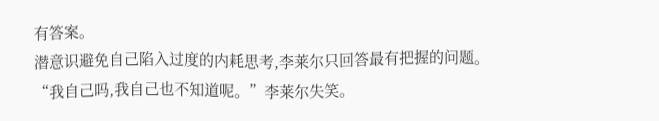有答案。
潜意识避免自己陷入过度的内耗思考,李莱尔只回答最有把握的问题。
“我自己吗,我自己也不知道呢。”李莱尔失笑。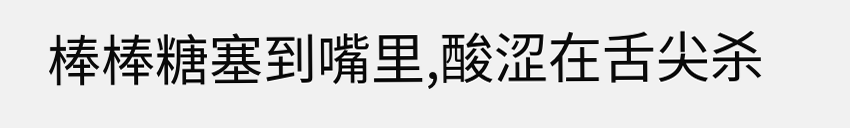棒棒糖塞到嘴里,酸涩在舌尖杀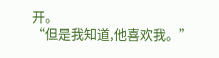开。
“但是我知道,他喜欢我。”